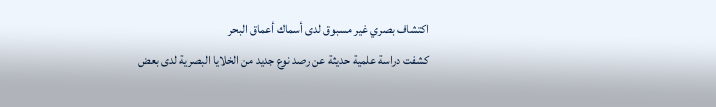اكتشاف بصري غير مسبوق لدى أسماك أعماق البحر
كشفت دراسة علمية حديثة عن رصد نوع جديد من الخلايا البصرية لدى بعض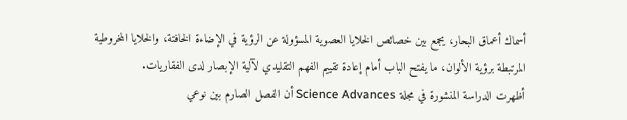أسماك أعماق البحار، يجمع بين خصائص الخلايا العصوية المسؤولة عن الرؤية في الإضاءة الخافتة، والخلايا المخروطية المرتبطة برؤية الألوان، ما يفتح الباب أمام إعادة تقييم الفهم التقليدي لآلية الإبصار لدى الفقاريات.
أظهرت الدراسة المنشورة في مجلة Science Advances أن الفصل الصارم بين نوعي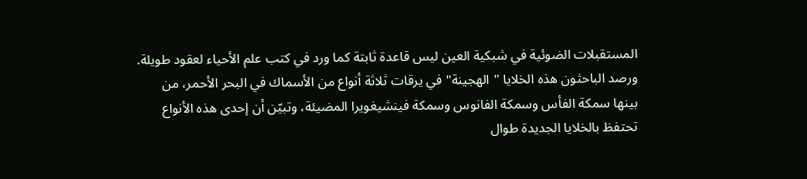المستقبلات الضوئية في شبكية العين ليس قاعدة ثابتة كما ورد في كتب علم الأحياء لعقود طويلة.
ورصد الباحثون هذه الخلايا "الهجينة" في يرقات ثلاثة أنواع من الأسماك في البحر الأحمر، من بينها سمكة الفأس وسمكة الفانوس وسمكة فينشيغويرا المضيئة، وتبيّن أن إحدى هذه الأنواع تحتفظ بالخلايا الجديدة طوال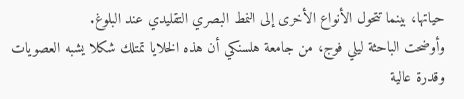حياتها، بينما تتحول الأنواع الأخرى إلى النمط البصري التقليدي عند البلوغ.
وأوضحت الباحثة ليلي فوج، من جامعة هلسنكي أن هذه الخلايا تمتلك شكلا يشبه العصويات وقدرة عالية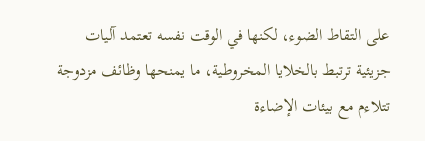على التقاط الضوء، لكنها في الوقت نفسه تعتمد آليات جزيئية ترتبط بالخلايا المخروطية، ما يمنحها وظائف مزدوجة تتلاءم مع بيئات الإضاءة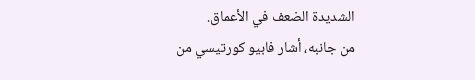الشديدة الضعف في الأعماق.
من جانبه، أشار فابيو كورتيسي من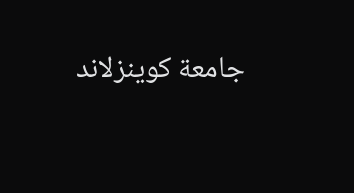جامعة كوينزلاند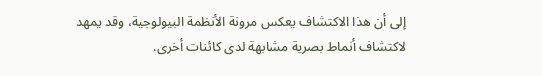إلى أن هذا الاكتشاف يعكس مرونة الأنظمة البيولوجية، وقد يمهد لاكتشاف أنماط بصرية مشابهة لدى كائنات أخرى.